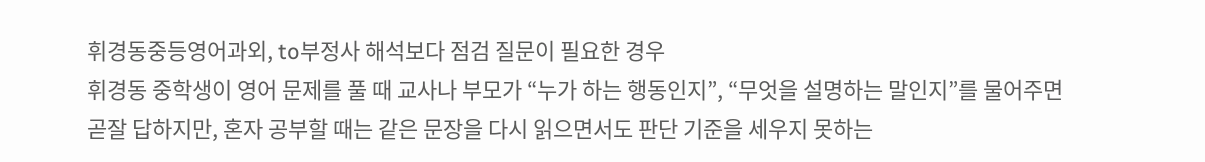휘경동중등영어과외, to부정사 해석보다 점검 질문이 필요한 경우
휘경동 중학생이 영어 문제를 풀 때 교사나 부모가 “누가 하는 행동인지”, “무엇을 설명하는 말인지”를 물어주면 곧잘 답하지만, 혼자 공부할 때는 같은 문장을 다시 읽으면서도 판단 기준을 세우지 못하는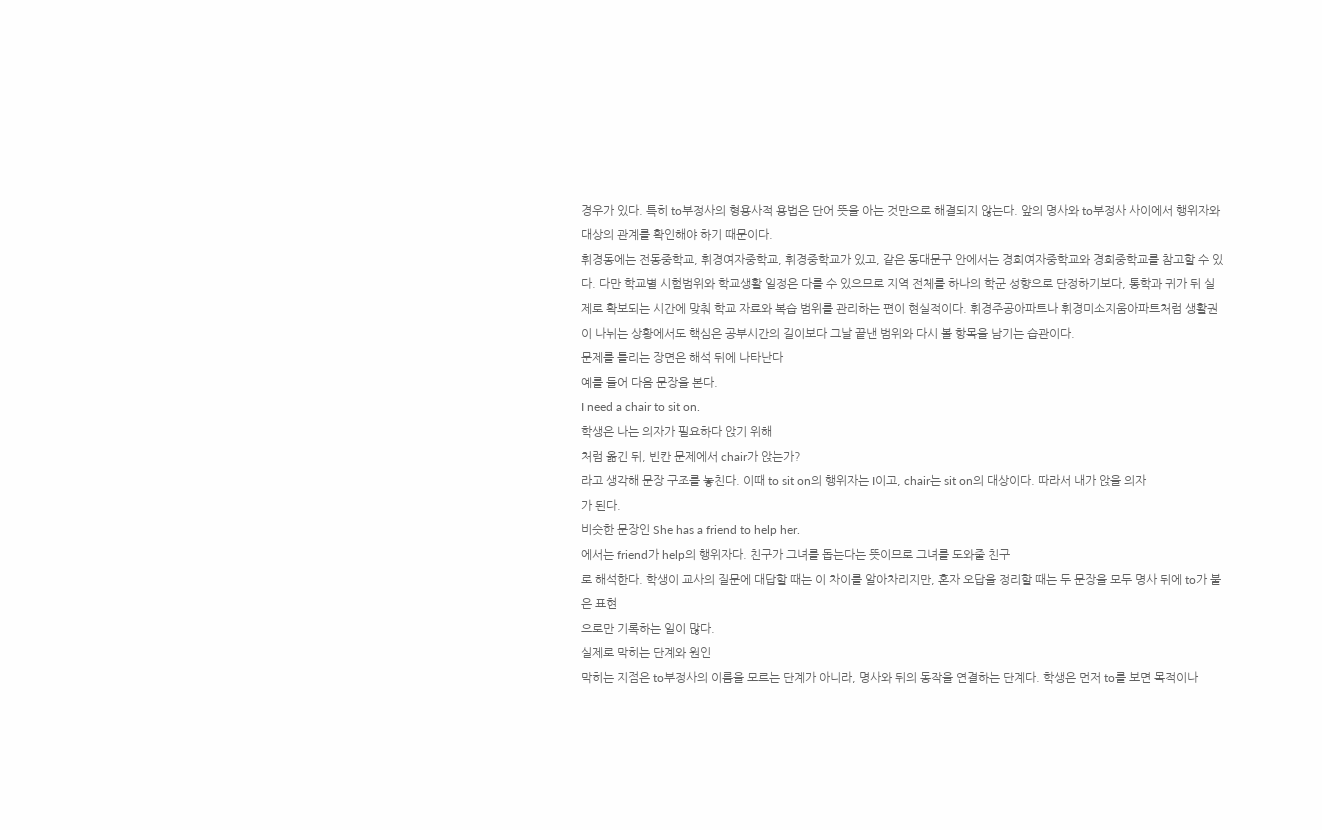경우가 있다. 특히 to부정사의 형용사적 용법은 단어 뜻을 아는 것만으로 해결되지 않는다. 앞의 명사와 to부정사 사이에서 행위자와 대상의 관계를 확인해야 하기 때문이다.
휘경동에는 전동중학교, 휘경여자중학교, 휘경중학교가 있고, 같은 동대문구 안에서는 경희여자중학교와 경희중학교를 참고할 수 있다. 다만 학교별 시험범위와 학교생활 일정은 다를 수 있으므로 지역 전체를 하나의 학군 성향으로 단정하기보다, 통학과 귀가 뒤 실제로 확보되는 시간에 맞춰 학교 자료와 복습 범위를 관리하는 편이 현실적이다. 휘경주공아파트나 휘경미소지움아파트처럼 생활권이 나뉘는 상황에서도 핵심은 공부시간의 길이보다 그날 끝낸 범위와 다시 볼 항목을 남기는 습관이다.
문제를 틀리는 장면은 해석 뒤에 나타난다
예를 들어 다음 문장을 본다.
I need a chair to sit on.
학생은 나는 의자가 필요하다 앉기 위해
처럼 옮긴 뒤, 빈칸 문제에서 chair가 앉는가?
라고 생각해 문장 구조를 놓친다. 이때 to sit on의 행위자는 I이고, chair는 sit on의 대상이다. 따라서 내가 앉을 의자
가 된다.
비슷한 문장인 She has a friend to help her.
에서는 friend가 help의 행위자다. 친구가 그녀를 돕는다는 뜻이므로 그녀를 도와줄 친구
로 해석한다. 학생이 교사의 질문에 대답할 때는 이 차이를 알아차리지만, 혼자 오답을 정리할 때는 두 문장을 모두 명사 뒤에 to가 붙은 표현
으로만 기록하는 일이 많다.
실제로 막히는 단계와 원인
막히는 지점은 to부정사의 이름을 모르는 단계가 아니라, 명사와 뒤의 동작을 연결하는 단계다. 학생은 먼저 to를 보면 목적이나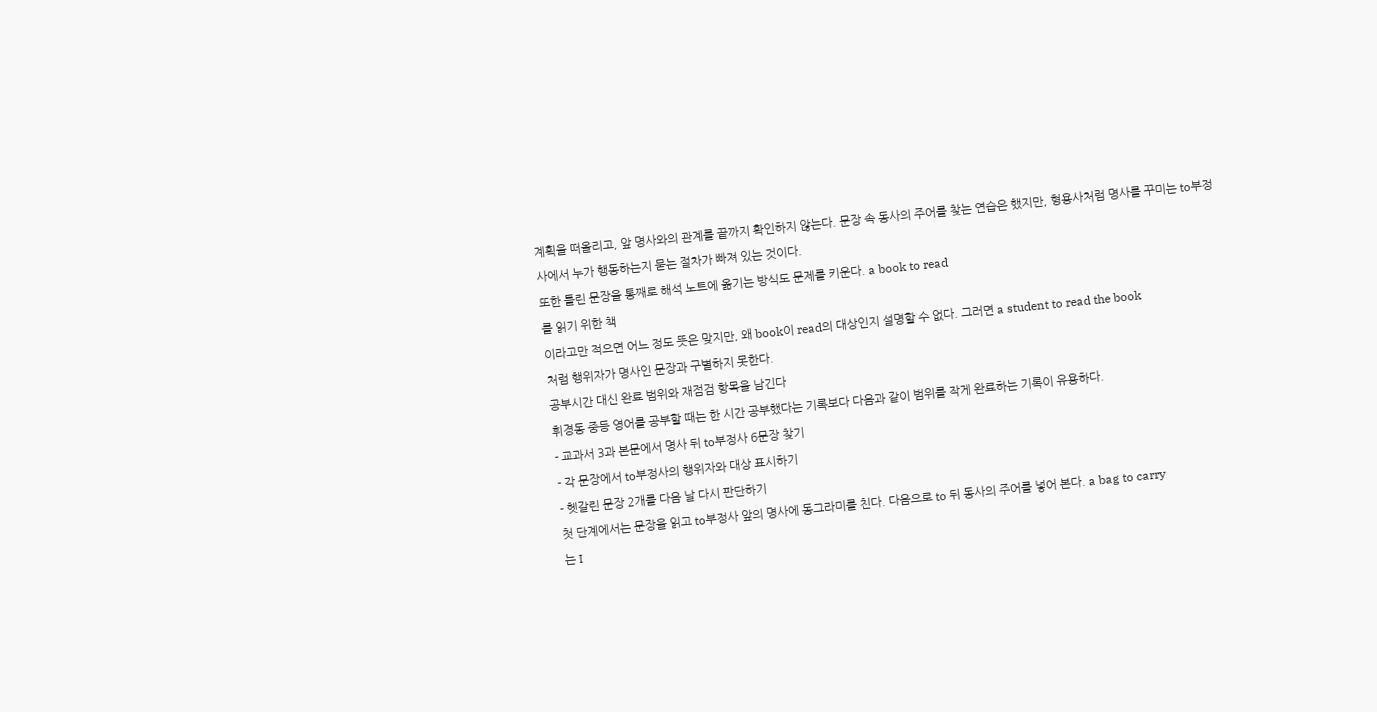계획을 떠올리고, 앞 명사와의 관계를 끝까지 확인하지 않는다. 문장 속 동사의 주어를 찾는 연습은 했지만, 형용사처럼 명사를 꾸미는 to부정사에서 누가 행동하는지 묻는 절차가 빠져 있는 것이다.
또한 틀린 문장을 통째로 해석 노트에 옮기는 방식도 문제를 키운다. a book to read
를 읽기 위한 책
이라고만 적으면 어느 정도 뜻은 맞지만, 왜 book이 read의 대상인지 설명할 수 없다. 그러면 a student to read the book
처럼 행위자가 명사인 문장과 구별하지 못한다.
공부시간 대신 완료 범위와 재점검 항목을 남긴다
휘경동 중등 영어를 공부할 때는 한 시간 공부했다는 기록보다 다음과 같이 범위를 작게 완료하는 기록이 유용하다.
- 교과서 3과 본문에서 명사 뒤 to부정사 6문장 찾기
- 각 문장에서 to부정사의 행위자와 대상 표시하기
- 헷갈린 문장 2개를 다음 날 다시 판단하기
첫 단계에서는 문장을 읽고 to부정사 앞의 명사에 동그라미를 친다. 다음으로 to 뒤 동사의 주어를 넣어 본다. a bag to carry
는 I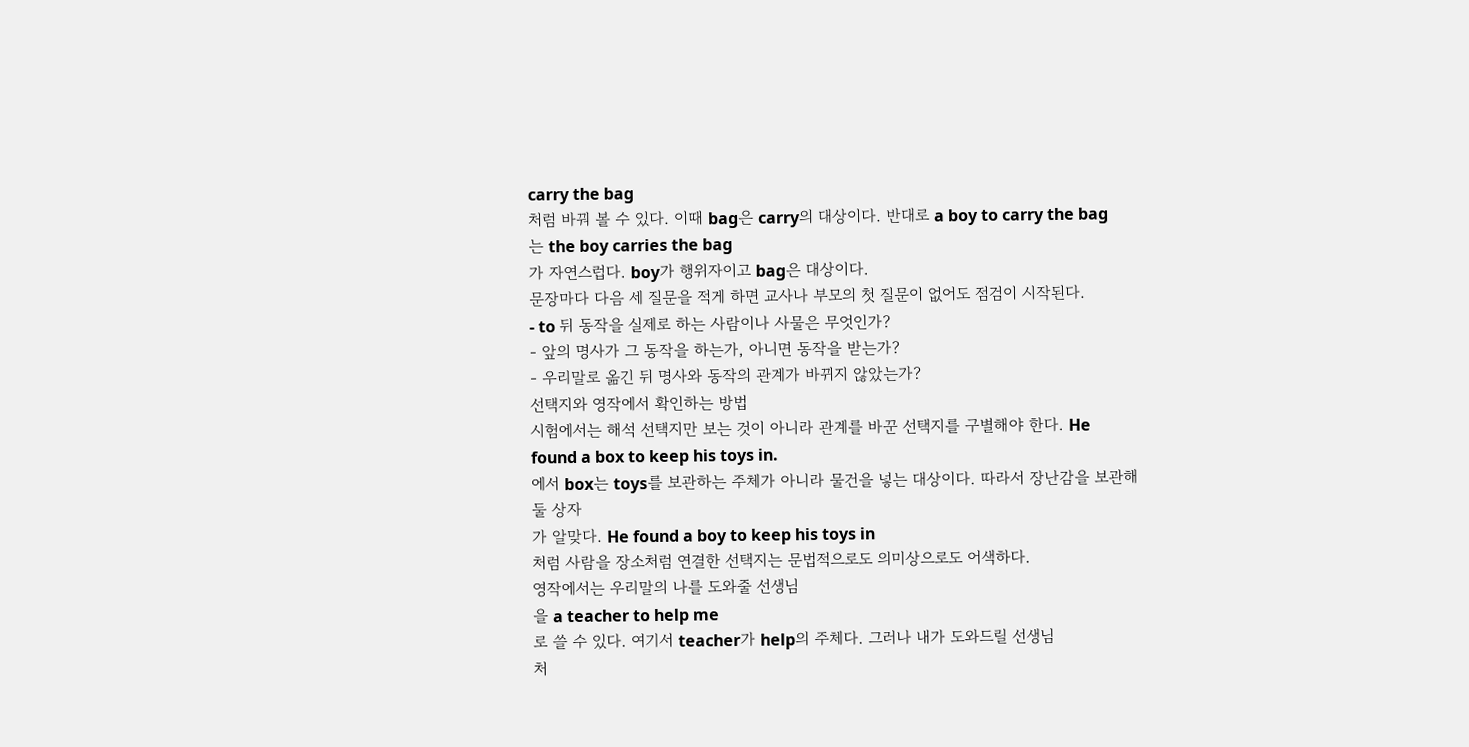carry the bag
처럼 바꿔 볼 수 있다. 이때 bag은 carry의 대상이다. 반대로 a boy to carry the bag
는 the boy carries the bag
가 자연스럽다. boy가 행위자이고 bag은 대상이다.
문장마다 다음 세 질문을 적게 하면 교사나 부모의 첫 질문이 없어도 점검이 시작된다.
- to 뒤 동작을 실제로 하는 사람이나 사물은 무엇인가?
- 앞의 명사가 그 동작을 하는가, 아니면 동작을 받는가?
- 우리말로 옮긴 뒤 명사와 동작의 관계가 바뀌지 않았는가?
선택지와 영작에서 확인하는 방법
시험에서는 해석 선택지만 보는 것이 아니라 관계를 바꾼 선택지를 구별해야 한다. He found a box to keep his toys in.
에서 box는 toys를 보관하는 주체가 아니라 물건을 넣는 대상이다. 따라서 장난감을 보관해 둘 상자
가 알맞다. He found a boy to keep his toys in
처럼 사람을 장소처럼 연결한 선택지는 문법적으로도 의미상으로도 어색하다.
영작에서는 우리말의 나를 도와줄 선생님
을 a teacher to help me
로 쓸 수 있다. 여기서 teacher가 help의 주체다. 그러나 내가 도와드릴 선생님
처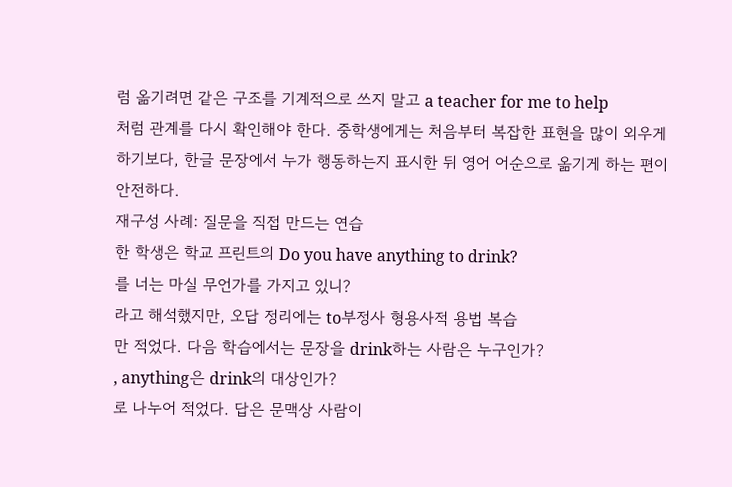럼 옮기려면 같은 구조를 기계적으로 쓰지 말고 a teacher for me to help
처럼 관계를 다시 확인해야 한다. 중학생에게는 처음부터 복잡한 표현을 많이 외우게 하기보다, 한글 문장에서 누가 행동하는지 표시한 뒤 영어 어순으로 옮기게 하는 편이 안전하다.
재구성 사례: 질문을 직접 만드는 연습
한 학생은 학교 프린트의 Do you have anything to drink?
를 너는 마실 무언가를 가지고 있니?
라고 해석했지만, 오답 정리에는 to부정사 형용사적 용법 복습
만 적었다. 다음 학습에서는 문장을 drink하는 사람은 누구인가?
, anything은 drink의 대상인가?
로 나누어 적었다. 답은 문맥상 사람이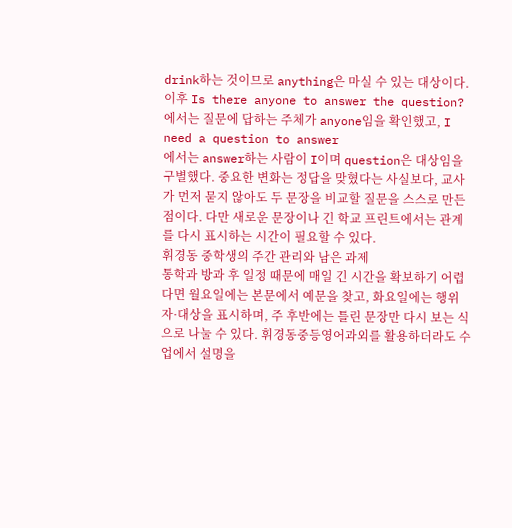drink하는 것이므로 anything은 마실 수 있는 대상이다.
이후 Is there anyone to answer the question?
에서는 질문에 답하는 주체가 anyone임을 확인했고, I need a question to answer
에서는 answer하는 사람이 I이며 question은 대상임을 구별했다. 중요한 변화는 정답을 맞혔다는 사실보다, 교사가 먼저 묻지 않아도 두 문장을 비교할 질문을 스스로 만든 점이다. 다만 새로운 문장이나 긴 학교 프린트에서는 관계를 다시 표시하는 시간이 필요할 수 있다.
휘경동 중학생의 주간 관리와 남은 과제
통학과 방과 후 일정 때문에 매일 긴 시간을 확보하기 어렵다면 월요일에는 본문에서 예문을 찾고, 화요일에는 행위자·대상을 표시하며, 주 후반에는 틀린 문장만 다시 보는 식으로 나눌 수 있다. 휘경동중등영어과외를 활용하더라도 수업에서 설명을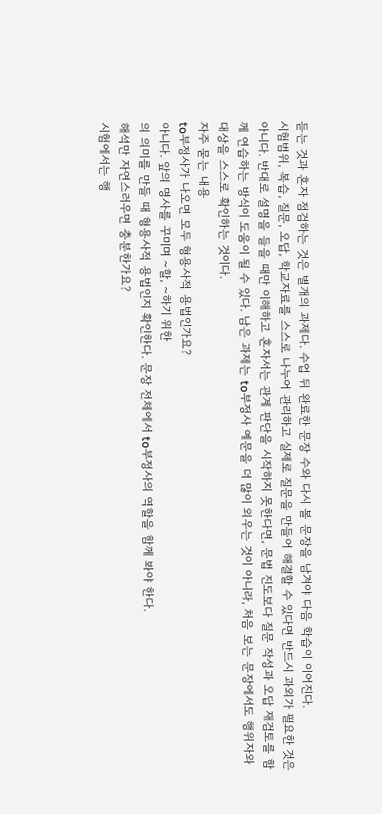듣는 것과 혼자 점검하는 것은 별개의 과제다. 수업 뒤 완료한 문장 수와 다시 볼 문장을 남겨야 다음 학습이 이어진다.
시험범위, 복습, 질문, 오답, 학교자료를 스스로 나누어 관리하고 실제로 질문을 만들어 해결할 수 있다면 반드시 과외가 필요한 것은 아니다. 반대로 설명을 들을 때만 이해하고 혼자서는 관계 판단을 시작하지 못한다면, 문법 진도보다 질문 작성과 오답 재검토를 함께 연습하는 방식이 도움이 될 수 있다. 남은 과제는 to부정사 예문을 더 많이 외우는 것이 아니라, 처음 보는 문장에서도 행위자와 대상을 스스로 확인하는 것이다.
자주 묻는 내용
to부정사가 나오면 모두 형용사적 용법인가요?
아니다. 앞의 명사를 꾸미며 ~할, ~하기 위한
의 의미를 만들 때 형용사적 용법인지 확인한다. 문장 전체에서 to부정사의 역할을 함께 봐야 한다.
해석만 자연스러우면 충분한가요?
시험에서는 행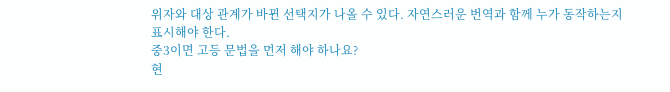위자와 대상 관계가 바뀐 선택지가 나올 수 있다. 자연스러운 번역과 함께 누가 동작하는지 표시해야 한다.
중3이면 고등 문법을 먼저 해야 하나요?
현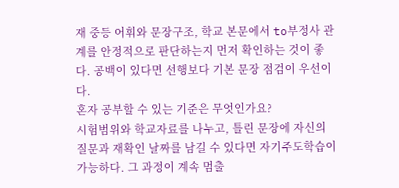재 중등 어휘와 문장구조, 학교 본문에서 to부정사 관계를 안정적으로 판단하는지 먼저 확인하는 것이 좋다. 공백이 있다면 선행보다 기본 문장 점검이 우선이다.
혼자 공부할 수 있는 기준은 무엇인가요?
시험범위와 학교자료를 나누고, 틀린 문장에 자신의 질문과 재확인 날짜를 남길 수 있다면 자기주도학습이 가능하다. 그 과정이 계속 멈출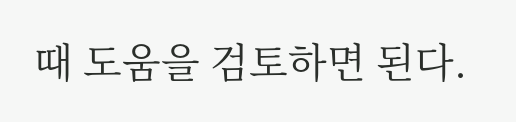때 도움을 검토하면 된다.